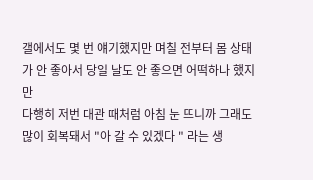갤에서도 몇 번 얘기했지만 며칠 전부터 몸 상태가 안 좋아서 당일 날도 안 좋으면 어떡하나 했지만
다행히 저번 대관 때처럼 아침 눈 뜨니까 그래도 많이 회복돼서 "아 갈 수 있겠다 " 라는 생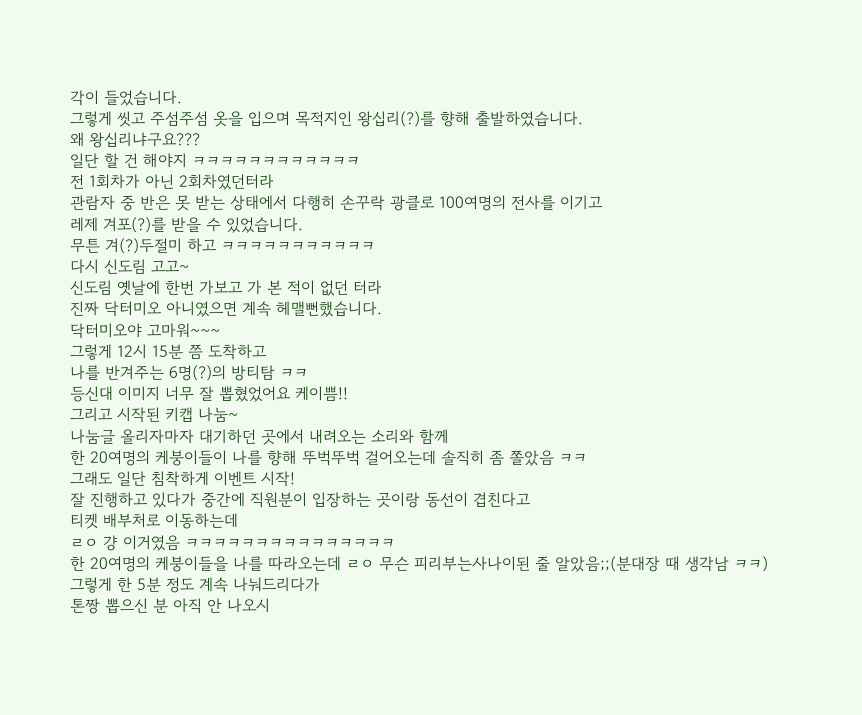각이 들었습니다.
그렇게 씻고 주섬주섬 옷을 입으며 목적지인 왕십리(?)를 향해 출발하였습니다.
왜 왕십리냐구요???
일단 할 건 해야지 ㅋㅋㅋㅋㅋㅋㅋㅋㅋㅋㅋㅋ
전 1회차가 아닌 2회차였던터라
관람자 중 반은 못 받는 상태에서 다행히 손꾸락 광클로 100여명의 전사를 이기고
레제 겨포(?)를 받을 수 있었습니다.
무튼 겨(?)두절미 하고 ㅋㅋㅋㅋㅋㅋㅋㅋㅋㅋㅋ
다시 신도림 고고~
신도림 옛날에 한번 가보고 가 본 적이 없던 터라
진짜 닥터미오 아니였으면 계속 헤맬뻔했습니다.
닥터미오야 고마워~~~
그렇게 12시 15분 쯤 도착하고
나를 반겨주는 6명(?)의 방티탐 ㅋㅋ
등신대 이미지 너무 잘 뽑혔었어요 케이쁨!!
그리고 시작된 키캡 나눔~
나눔글 올리자마자 대기하던 곳에서 내려오는 소리와 함께
한 20여명의 케붕이들이 나를 향해 뚜벅뚜벅 걸어오는데 솔직히 좀 쫄았음 ㅋㅋ
그래도 일단 침착하게 이벤트 시작!
잘 진행하고 있다가 중간에 직원분이 입장하는 곳이랑 동선이 겹친다고
티켓 배부처로 이동하는데
ㄹㅇ 걍 이거였음 ㅋㅋㅋㅋㅋㅋㅋㅋㅋㅋㅋㅋㅋㅋㅋ
한 20여명의 케붕이들을 나를 따라오는데 ㄹㅇ 무슨 피리부는사나이된 줄 알았음;;(분대장 때 생각남 ㅋㅋ)
그렇게 한 5분 정도 계속 나눠드리다가
톤짱 뽑으신 분 아직 안 나오시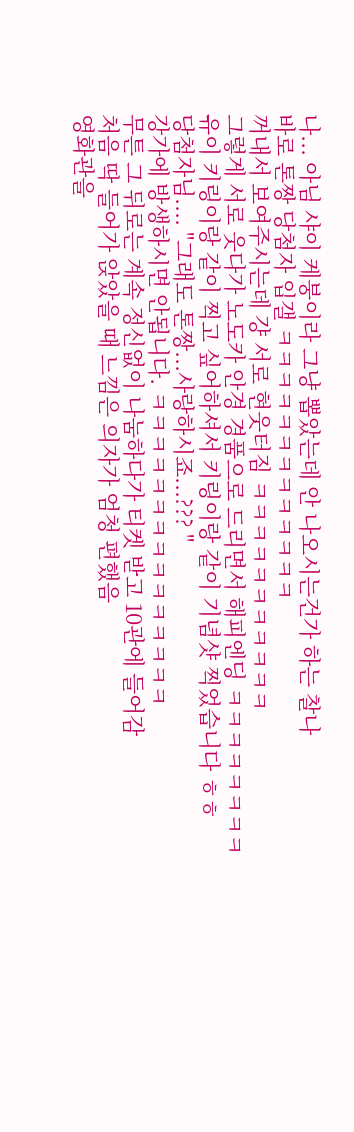나... 아님 샤이 케붕이라 그냥 뽑았는데 안 나오시는건가 하는 찰나
바로 톤짱 당첨자 입갤 ㅋㅋㅋㅋㅋㅋㅋㅋㅋㅋㅋㅋㅋ
꺼내서 보여주시는데 걍 서로 현웃터짐 ㅋㅋㅋㅋㅋㅋㅋㅋㅋㅋㅋ
그렇게 서로 웃다가 노도카 안경 경품으로 드리면서 해피엔딩 ㅋㅋㅋㅋㅋㅋㅋㅋ
유이 키링이랑 같이 찍고 싶어하셔서 키링이랑 같이 기념샷 찍었습니다 ㅎㅎ
당첨자님.... "그래도 톤짱...사랑하시죠...??? "
강가에 방생하시면 안됩니다. ㅋㅋㅋㅋㅋㅋㅋㅋㅋㅋㅋㅋㅋㅋㅋ
무튼 그 뒤로는 계속 정신없이 나눔하다가 티켓 받고 10관에 들어감
처음 딱 들어가 앉았을 때 느낌은 의자가 엄청 편했음
영화관을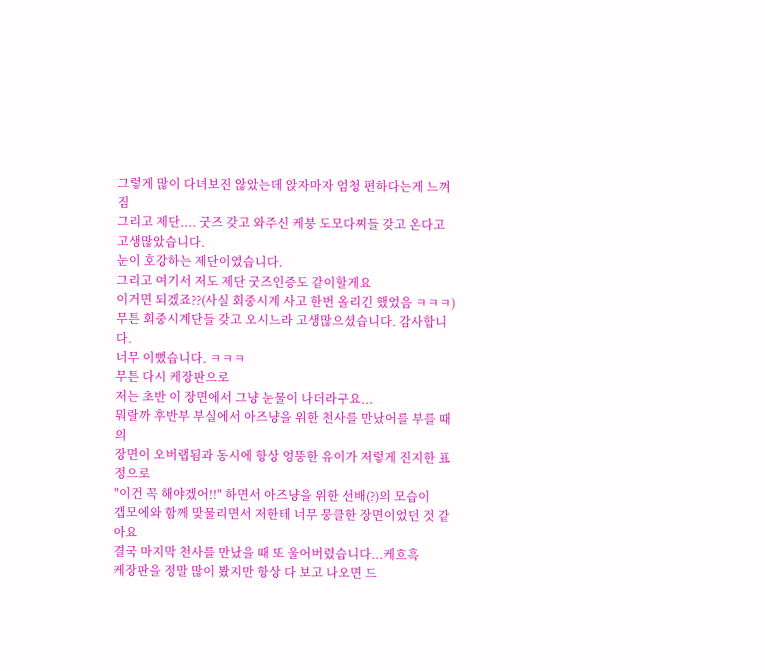그렇게 많이 다녀보진 않았는데 앉자마자 엄청 편하다는게 느껴짐
그리고 제단.... 굿즈 갖고 와주신 케붕 도모다찌들 갖고 온다고 고생많았습니다.
눈이 호강하는 제단이였습니다.
그리고 여기서 저도 제단 굿즈인증도 같이할게요
이거면 되겠죠??(사실 회중시계 사고 한번 올리긴 했었음 ㅋㅋㅋ)
무튼 회중시계단들 갖고 오시느라 고생많으셨습니다. 감사합니다.
너무 이뻤습니다. ㅋㅋㅋ
무튼 다시 케장판으로
저는 초반 이 장면에서 그냥 눈물이 나더라구요...
뭐랄까 후반부 부실에서 아즈냥을 위한 천사를 만났어를 부를 때의
장면이 오버랩됨과 동시에 항상 엉뚱한 유이가 저렇게 진지한 표정으로
"이건 꼭 해야겠어!!" 하면서 아즈냥을 위한 선배(?)의 모습이
갭모에와 함께 맞물리면서 저한테 너무 뭉클한 장면이었던 것 같아요
결국 마지막 천사를 만났을 때 또 울어버렸습니다...케흐흑
케장판을 정말 많이 봤지만 항상 다 보고 나오면 드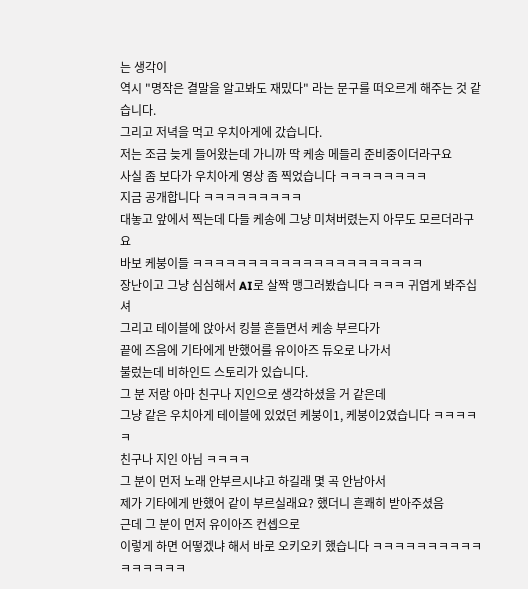는 생각이
역시 "명작은 결말을 알고봐도 재밌다" 라는 문구를 떠오르게 해주는 것 같습니다.
그리고 저녁을 먹고 우치아게에 갔습니다.
저는 조금 늦게 들어왔는데 가니까 딱 케송 메들리 준비중이더라구요
사실 좀 보다가 우치아게 영상 좀 찍었습니다 ㅋㅋㅋㅋㅋㅋㅋㅋ
지금 공개합니다 ㅋㅋㅋㅋㅋㅋㅋㅋㅋ
대놓고 앞에서 찍는데 다들 케송에 그냥 미쳐버렸는지 아무도 모르더라구요
바보 케붕이들 ㅋㅋㅋㅋㅋㅋㅋㅋㅋㅋㅋㅋㅋㅋㅋㅋㅋㅋㅋㅋㅋ
장난이고 그냥 심심해서 AI로 살짝 맹그러봤습니다 ㅋㅋㅋ 귀엽게 봐주십셔
그리고 테이블에 앉아서 킹블 흔들면서 케송 부르다가
끝에 즈음에 기타에게 반했어를 유이아즈 듀오로 나가서
불렀는데 비하인드 스토리가 있습니다.
그 분 저랑 아마 친구나 지인으로 생각하셨을 거 같은데
그냥 같은 우치아게 테이블에 있었던 케붕이1, 케붕이2였습니다 ㅋㅋㅋㅋㅋ
친구나 지인 아님 ㅋㅋㅋㅋ
그 분이 먼저 노래 안부르시냐고 하길래 몇 곡 안남아서
제가 기타에게 반했어 같이 부르실래요? 했더니 흔쾌히 받아주셨음
근데 그 분이 먼저 유이아즈 컨셉으로
이렇게 하면 어떻겠냐 해서 바로 오키오키 했습니다 ㅋㅋㅋㅋㅋㅋㅋㅋㅋㅋㅋㅋㅋㅋㅋㅋ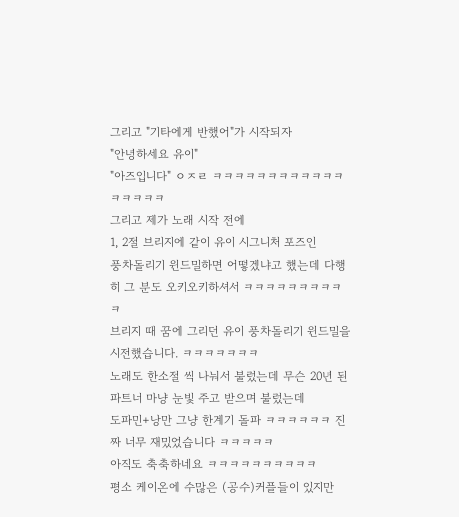그리고 "기타에게 반했어"가 시작되자
"안녕하세요 유이"
"아즈입니다" ㅇㅈㄹ ㅋㅋㅋㅋㅋㅋㅋㅋㅋㅋㅋㅋㅋㅋㅋㅋㅋ
그리고 제가 노래 시작 전에
1, 2절 브리지에 같이 유이 시그니처 포즈인
풍차돌리기 윈드밀하면 어떻겠냐고 했는데 다행히 그 분도 오키오키하셔서 ㅋㅋㅋㅋㅋㅋㅋㅋㅋㅋ
브리지 때 꿈에 그리던 유이 풍차돌리기 윈드밀을 시전했습니다. ㅋㅋㅋㅋㅋㅋㅋ
노래도 한소절 씩 나눠서 불렀는데 무슨 20년 된 파트너 마냥 눈빛 주고 받으며 불렀는데
도파민+낭만 그냥 한계기 돌파 ㅋㅋㅋㅋㅋㅋ 진짜 너무 재밌었습니다 ㅋㅋㅋㅋㅋ
아직도 축축하네요 ㅋㅋㅋㅋㅋㅋㅋㅋㅋㅋ
평소 케이온에 수많은 (공수)커플들이 있지만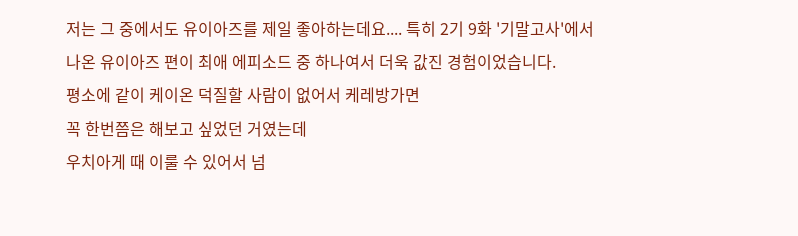저는 그 중에서도 유이아즈를 제일 좋아하는데요.... 특히 2기 9화 '기말고사'에서
나온 유이아즈 편이 최애 에피소드 중 하나여서 더욱 값진 경험이었습니다.
평소에 같이 케이온 덕질할 사람이 없어서 케레방가면
꼭 한번쯤은 해보고 싶었던 거였는데
우치아게 때 이룰 수 있어서 넘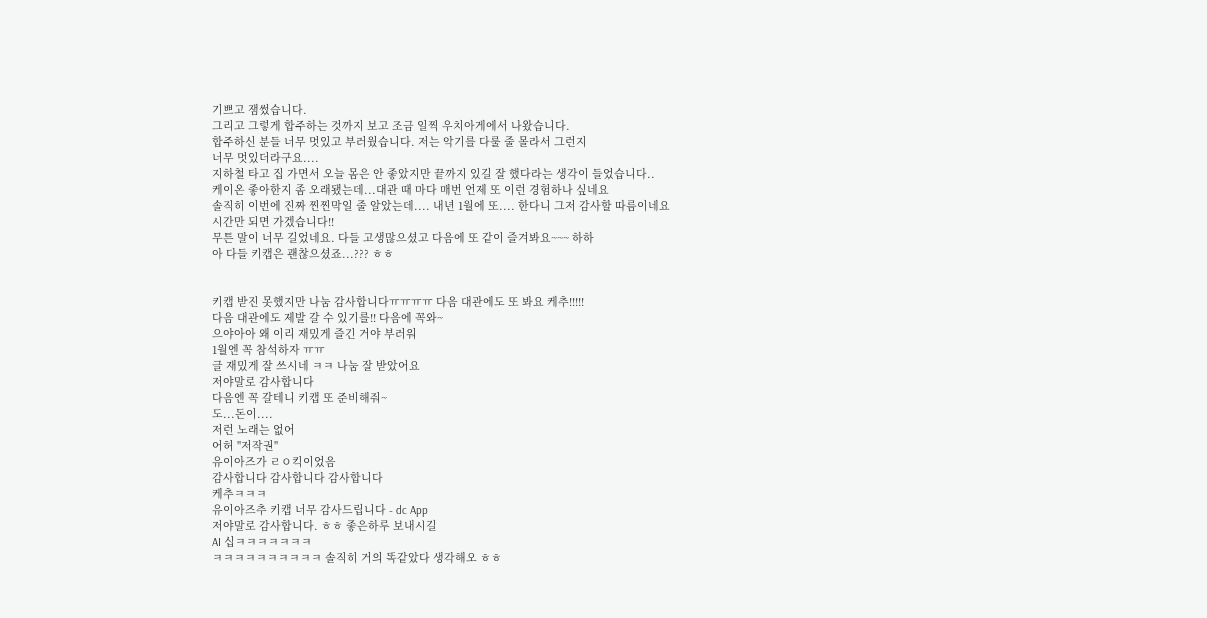기쁘고 잼썼습니다.
그리고 그렇게 합주하는 것까지 보고 조금 일찍 우치아게에서 나왔습니다.
합주하신 분들 너무 멋있고 부러웠습니다. 저는 악기를 다룰 줄 몰라서 그런지
너무 멋있더라구요....
지하철 타고 집 가면서 오늘 몸은 안 좋았지만 끝까지 있길 잘 했다라는 생각이 들었습니다..
케이온 좋아한지 좀 오래됐는데...대관 때 마다 매번 언제 또 이런 경험하나 싶네요
솔직히 이번에 진짜 찐찐막일 줄 알았는데.... 내년 1월에 또.... 한다니 그저 감사할 따름이네요
시간만 되면 가겠습니다!!
무튼 말이 너무 길었네요. 다들 고생많으셨고 다음에 또 같이 즐겨봐요~~~ 하하
아 다들 키캡은 괜찮으셨죠...??? ㅎㅎ


키캡 받진 못했지만 나눔 감사합니다ㅠㅠㅠㅠ 다음 대관에도 또 봐요 케추!!!!!
다음 대관에도 제발 갈 수 있기를!! 다음에 꼭와~
으야아아 왜 이리 재밌게 즐긴 거야 부러워
1월엔 꼭 참석하자 ㅠㅠ
글 재밌게 잘 쓰시네 ㅋㅋ 나눔 잘 받았어요
저야말로 감사합니다
다음엔 꼭 갈테니 키캡 또 준비해줘~
도...돈이....
저런 노래는 없어
어허 "저작권"
유이아즈가 ㄹㅇ킥이었음
감사합니다 감사합니다 감사합니다
케추ㅋㅋㅋ
유이아즈추 키캡 너무 감사드립니다 - dc App
저야말로 감사합니다. ㅎㅎ 좋은하루 보내시길
AI 십ㅋㅋㅋㅋㅋㅋㅋ
ㅋㅋㅋㅋㅋㅋㅋㅋㅋㅋ 솔직히 거의 똑같았다 생각해오 ㅎㅎ